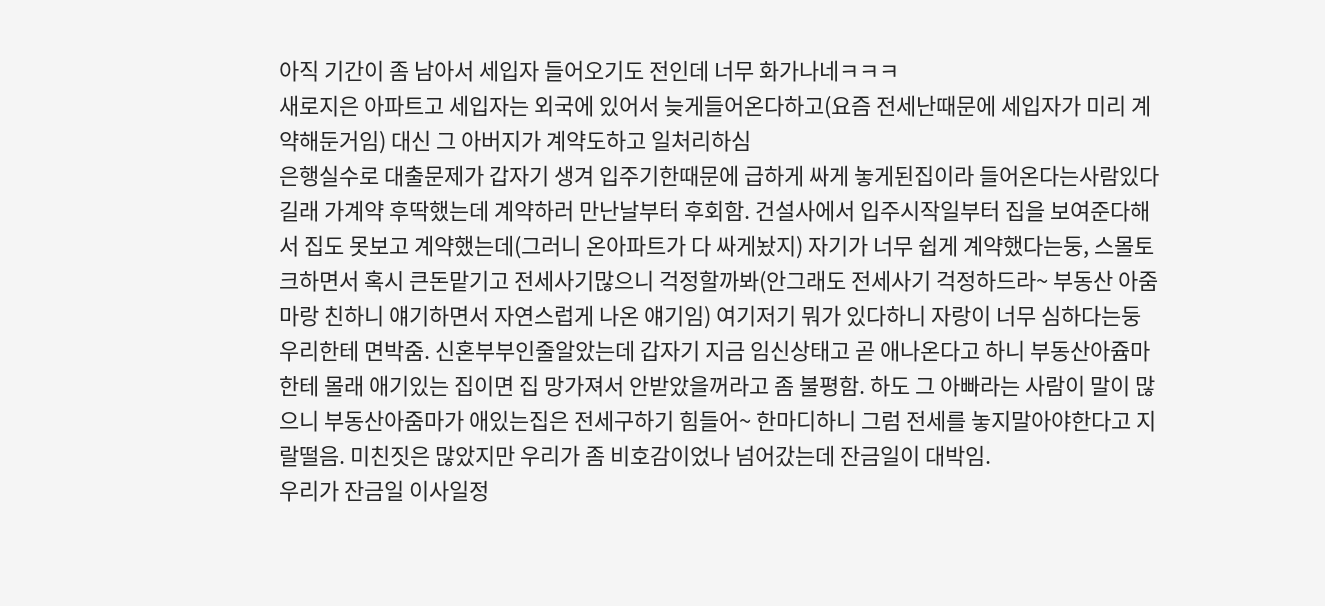아직 기간이 좀 남아서 세입자 들어오기도 전인데 너무 화가나네ㅋㅋㅋ
새로지은 아파트고 세입자는 외국에 있어서 늦게들어온다하고(요즘 전세난때문에 세입자가 미리 계약해둔거임) 대신 그 아버지가 계약도하고 일처리하심
은행실수로 대출문제가 갑자기 생겨 입주기한때문에 급하게 싸게 놓게된집이라 들어온다는사람있다길래 가계약 후딱했는데 계약하러 만난날부터 후회함. 건설사에서 입주시작일부터 집을 보여준다해서 집도 못보고 계약했는데(그러니 온아파트가 다 싸게놨지) 자기가 너무 쉽게 계약했다는둥, 스몰토크하면서 혹시 큰돈맡기고 전세사기많으니 걱정할까봐(안그래도 전세사기 걱정하드라~ 부동산 아줌마랑 친하니 얘기하면서 자연스럽게 나온 얘기임) 여기저기 뭐가 있다하니 자랑이 너무 심하다는둥 우리한테 면박줌. 신혼부부인줄알았는데 갑자기 지금 임신상태고 곧 애나온다고 하니 부동산아쥼마한테 몰래 애기있는 집이면 집 망가져서 안받았을꺼라고 좀 불평함. 하도 그 아빠라는 사람이 말이 많으니 부동산아줌마가 애있는집은 전세구하기 힘들어~ 한마디하니 그럼 전세를 놓지말아야한다고 지랄떨음. 미친짓은 많았지만 우리가 좀 비호감이었나 넘어갔는데 잔금일이 대박임.
우리가 잔금일 이사일정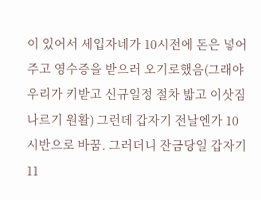이 있어서 세입자네가 10시전에 돈은 넣어주고 영수증을 받으러 오기로했음(그래야 우리가 키받고 신규일정 절차 밟고 이삿짐 나르기 원활) 그런데 갑자기 전날엔가 10시반으로 바꿈. 그러더니 잔금당일 갑자기 11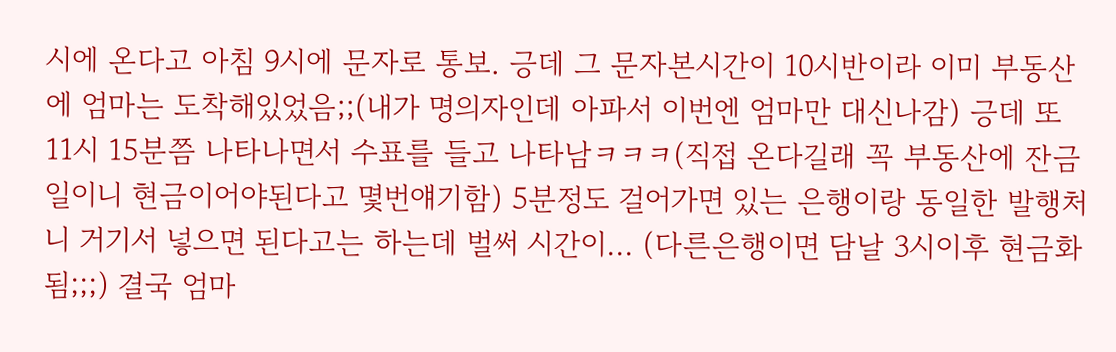시에 온다고 아침 9시에 문자로 통보. 긍데 그 문자본시간이 10시반이라 이미 부동산에 엄마는 도착해있었음;;(내가 명의자인데 아파서 이번엔 엄마만 대신나감) 긍데 또 11시 15분쯤 나타나면서 수표를 들고 나타남ㅋㅋㅋ(직접 온다길래 꼭 부동산에 잔금일이니 현금이어야된다고 몇번얘기함) 5분정도 걸어가면 있는 은행이랑 동일한 발행처니 거기서 넣으면 된다고는 하는데 벌써 시간이... (다른은행이면 담날 3시이후 현금화됨;;;) 결국 엄마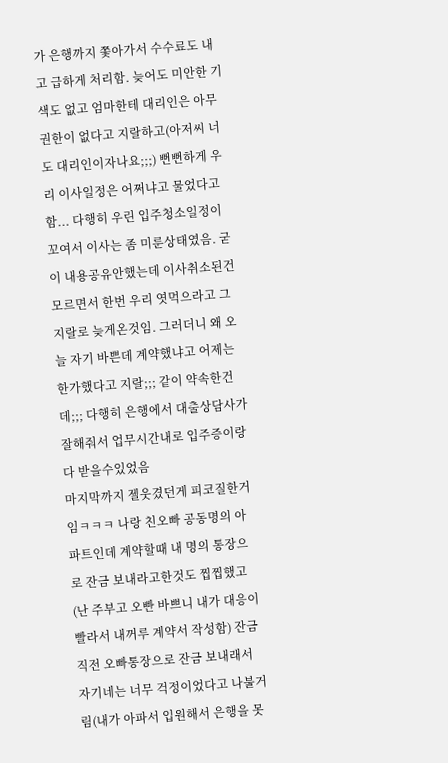가 은행까지 쫓아가서 수수료도 내고 급하게 처리함. 늦어도 미안한 기색도 없고 엄마한테 대리인은 아무권한이 없다고 지랄하고(아저씨 너도 대리인이자나요;;;) 뻔뻔하게 우리 이사일정은 어쩌냐고 물었다고함... 다행히 우린 입주청소일정이 꼬여서 이사는 좀 미룬상태였음. 굳이 내용공유안했는데 이사취소된건 모르면서 한번 우리 엿먹으라고 그 지랄로 늦게온것임. 그러더니 왜 오늘 자기 바쁜데 계약했냐고 어제는 한가했다고 지랄;;; 같이 약속한건데;;; 다행히 은행에서 대출상담사가 잘해줘서 업무시간내로 입주증이랑 다 받을수있었음
마지막까지 젤웃겼던게 피코질한거임ㅋㅋㅋ 나랑 친오빠 공동명의 아파트인데 계약할때 내 명의 통장으로 잔금 보내라고한것도 찝찝했고(난 주부고 오빤 바쁘니 내가 대응이 빨라서 내꺼루 계약서 작성함) 잔금직전 오빠통장으로 잔금 보내래서 자기네는 너무 걱정이었다고 나불거림(내가 아파서 입원해서 은행을 못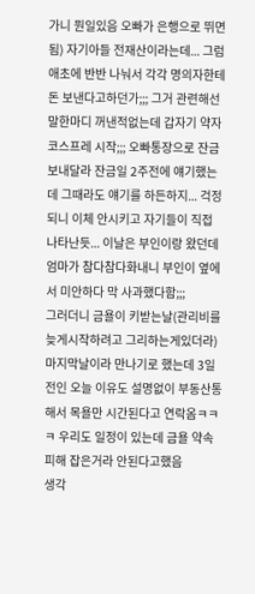가니 뭔일있음 오빠가 은행으로 뛰면됨) 자기아들 전재산이라는데... 그럼 애초에 반반 나눠서 각각 명의자한테 돈 보낸다고하던가;;; 그거 관련해선 말한마디 꺼낸적없는데 갑자기 약자코스프레 시작;;; 오빠통장으로 잔금보내달라 잔금일 2주전에 얘기했는데 그때라도 얘기를 하든하지... 걱정되니 이체 안시키고 자기들이 직접 나타난듯... 이날은 부인이랑 왔던데 엄마가 참다참다화내니 부인이 옆에서 미안하다 막 사과했다함;;;
그러더니 금욜이 키받는날(관리비를 늦게시작하려고 그리하는게있더라) 마지막날이라 만나기로 했는데 3일전인 오늘 이유도 설명없이 부동산통해서 목욜만 시간된다고 연락옴ㅋㅋㅋ 우리도 일정이 있는데 금욜 약속피해 잡은거라 안된다고했음
생각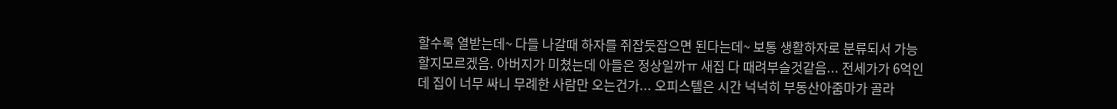할수록 열받는데~ 다들 나갈때 하자를 쥐잡듯잡으면 된다는데~ 보통 생활하자로 분류되서 가능할지모르겠음. 아버지가 미쳤는데 아들은 정상일까ㅠ 새집 다 때려부슬것같음... 전세가가 6억인데 집이 너무 싸니 무례한 사람만 오는건가... 오피스텔은 시간 넉넉히 부동산아줌마가 골라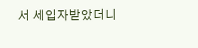서 세입자받았더니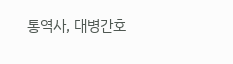통역사, 대병간호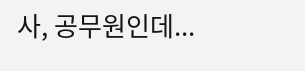사, 공무원인데...